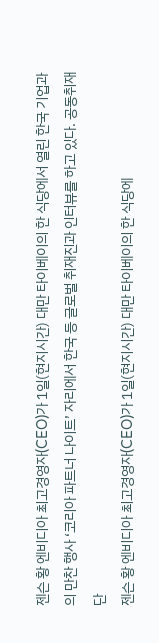젠슨 황 엔비디아 최고경영자(CEO)가 1일(현지시간) 대만 타이베이의 한 식당에서 열린 한국 기업과의 만찬 행사 ‘코리아 파트너 나이트’ 자리에서 한국 등 글로벌 취재진과 인터뷰를 하고 있다. 공동취재단
젠슨 황 엔비디아 최고경영자(CEO)가 1일(현지시간) 대만 타이베이의 한 식당에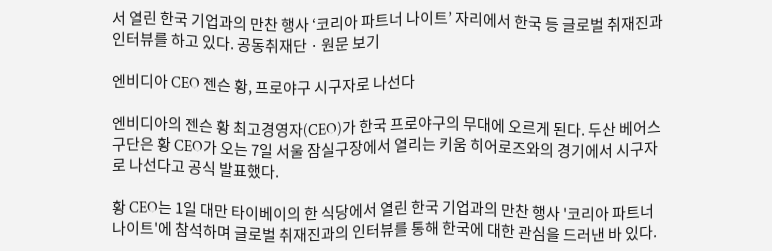서 열린 한국 기업과의 만찬 행사 ‘코리아 파트너 나이트’ 자리에서 한국 등 글로벌 취재진과 인터뷰를 하고 있다. 공동취재단 · 원문 보기

엔비디아 CEO 젠슨 황, 프로야구 시구자로 나선다

엔비디아의 젠슨 황 최고경영자(CEO)가 한국 프로야구의 무대에 오르게 된다. 두산 베어스 구단은 황 CEO가 오는 7일 서울 잠실구장에서 열리는 키움 히어로즈와의 경기에서 시구자로 나선다고 공식 발표했다.

황 CEO는 1일 대만 타이베이의 한 식당에서 열린 한국 기업과의 만찬 행사 '코리아 파트너 나이트'에 참석하며 글로벌 취재진과의 인터뷰를 통해 한국에 대한 관심을 드러낸 바 있다.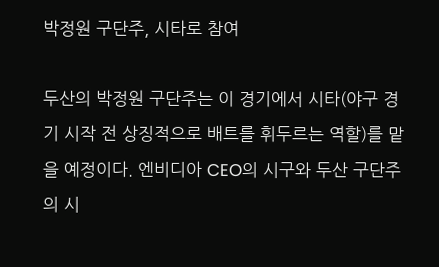박정원 구단주, 시타로 참여

두산의 박정원 구단주는 이 경기에서 시타(야구 경기 시작 전 상징적으로 배트를 휘두르는 역할)를 맡을 예정이다. 엔비디아 CEO의 시구와 두산 구단주의 시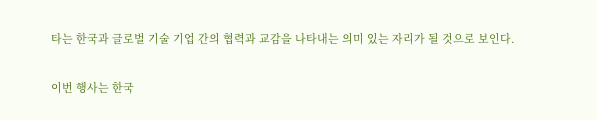타는 한국과 글로벌 기술 기업 간의 협력과 교감을 나타내는 의미 있는 자리가 될 것으로 보인다.

이번 행사는 한국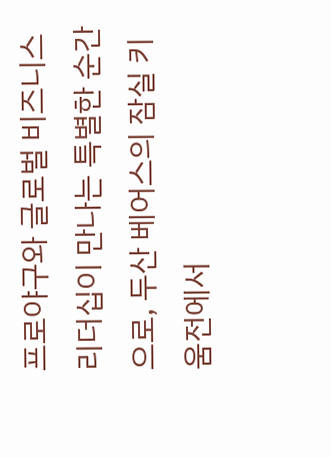프로야구와 글로벌 비즈니스 리더십이 만나는 특별한 순간으로, 두산 베어스의 잠실 키움전에서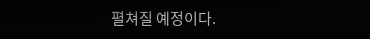펼쳐질 예정이다.